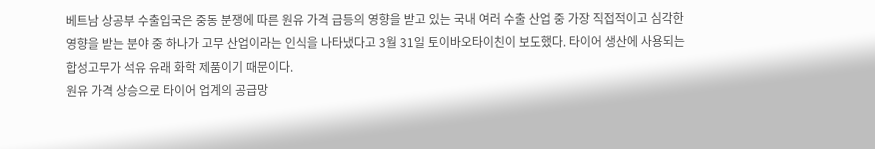베트남 상공부 수출입국은 중동 분쟁에 따른 원유 가격 급등의 영향을 받고 있는 국내 여러 수출 산업 중 가장 직접적이고 심각한 영향을 받는 분야 중 하나가 고무 산업이라는 인식을 나타냈다고 3월 31일 토이바오타이친이 보도했다. 타이어 생산에 사용되는 합성고무가 석유 유래 화학 제품이기 때문이다.
원유 가격 상승으로 타이어 업계의 공급망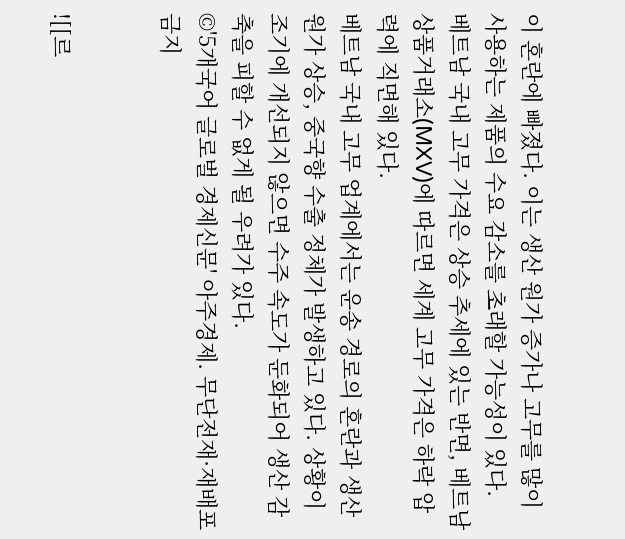이 혼란에 빠졌다. 이는 생산 원가 증가나 고무를 많이 사용하는 제품의 수요 감소를 초래할 가능성이 있다.
베트남 국내 고무 가격은 상승 추세에 있는 반면, 베트남 상품거래소(MXV)에 따르면 세계 고무 가격은 하락 압력에 직면해 있다.
베트남 국내 고무 업계에서는 운송 경로의 혼란과 생산 원가 상승, 중국향 수출 정체가 발생하고 있다. 상황이 조기에 개선되지 않으면 수주 속도가 둔화되어 생산 감축을 피할 수 없게 될 우려가 있다.
©'5개국어 글로벌 경제신문' 아주경제. 무단전재·재배포 금지


![[르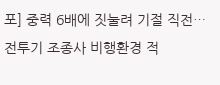포] 중력 6배에 짓눌려 기절 직전…전투기 조종사 비행환경 적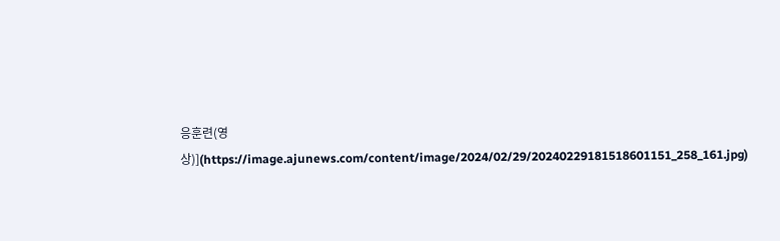응훈련(영상)](https://image.ajunews.com/content/image/2024/02/29/20240229181518601151_258_161.jpg)